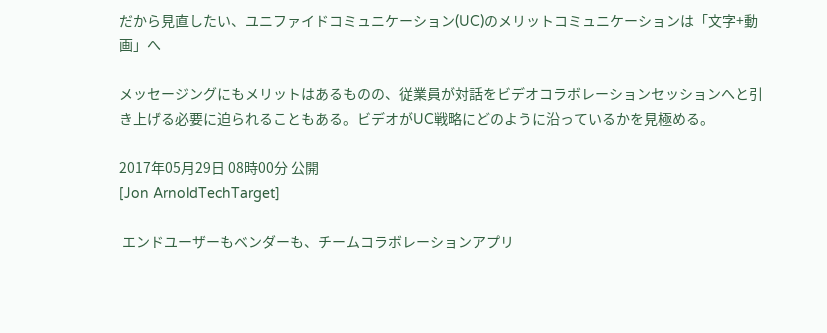だから見直したい、ユニファイドコミュニケーション(UC)のメリットコミュニケーションは「文字+動画」へ

メッセージングにもメリットはあるものの、従業員が対話をビデオコラボレーションセッションへと引き上げる必要に迫られることもある。ビデオがUC戦略にどのように沿っているかを見極める。

2017年05月29日 08時00分 公開
[Jon ArnoldTechTarget]

 エンドユーザーもベンダーも、チームコラボレーションアプリ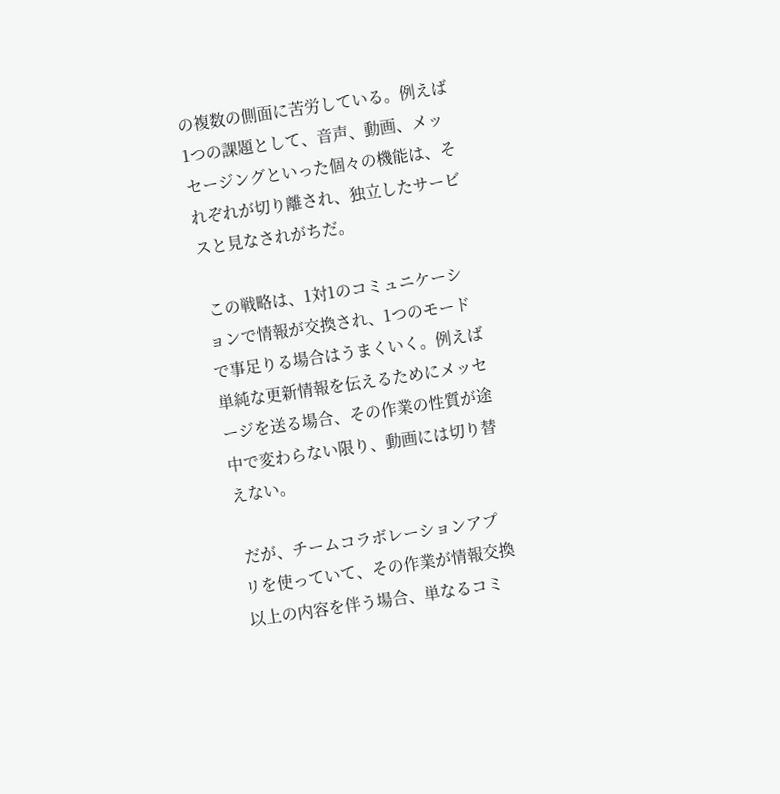の複数の側面に苦労している。例えば1つの課題として、音声、動画、メッセージングといった個々の機能は、それぞれが切り離され、独立したサービスと見なされがちだ。

 この戦略は、1対1のコミュニケーションで情報が交換され、1つのモードで事足りる場合はうまくいく。例えば単純な更新情報を伝えるためにメッセージを送る場合、その作業の性質が途中で変わらない限り、動画には切り替えない。

 だが、チームコラボレーションアプリを使っていて、その作業が情報交換以上の内容を伴う場合、単なるコミ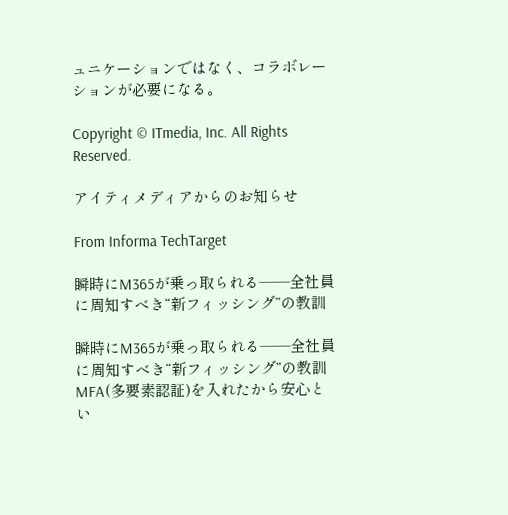ュニケーションではなく、コラボレーションが必要になる。

Copyright © ITmedia, Inc. All Rights Reserved.

アイティメディアからのお知らせ

From Informa TechTarget

瞬時にM365が乗っ取られる――全社員に周知すべき“新フィッシング”の教訓

瞬時にM365が乗っ取られる――全社員に周知すべき“新フィッシング”の教訓
MFA(多要素認証)を入れたから安心とい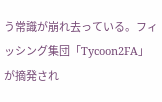う常識が崩れ去っている。フィッシング集団「Tycoon2FA」が摘発され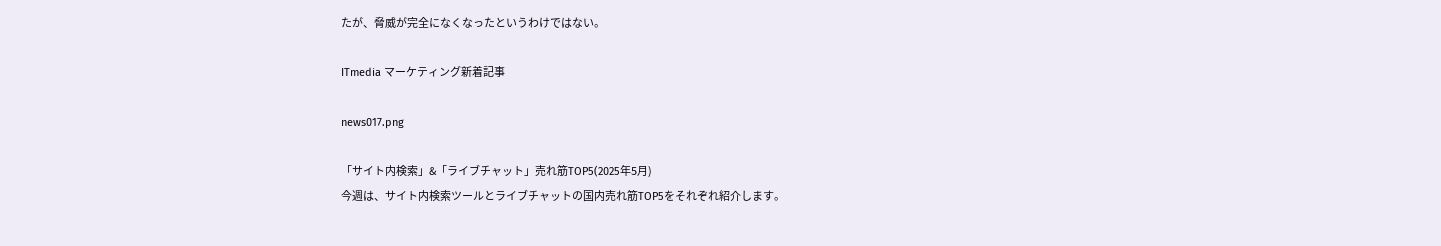たが、脅威が完全になくなったというわけではない。

ITmedia マーケティング新着記事

news017.png

「サイト内検索」&「ライブチャット」売れ筋TOP5(2025年5月)
今週は、サイト内検索ツールとライブチャットの国内売れ筋TOP5をそれぞれ紹介します。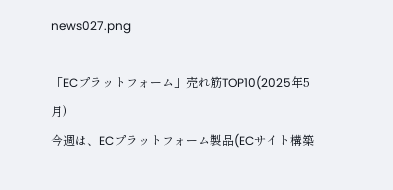news027.png

「ECプラットフォーム」売れ筋TOP10(2025年5月)
今週は、ECプラットフォーム製品(ECサイト構築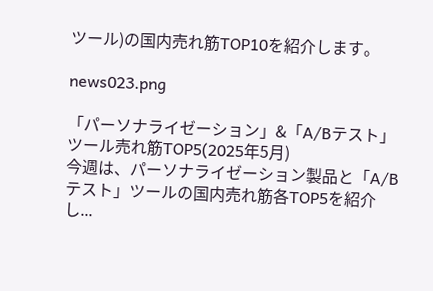ツール)の国内売れ筋TOP10を紹介します。

news023.png

「パーソナライゼーション」&「A/Bテスト」ツール売れ筋TOP5(2025年5月)
今週は、パーソナライゼーション製品と「A/Bテスト」ツールの国内売れ筋各TOP5を紹介し...